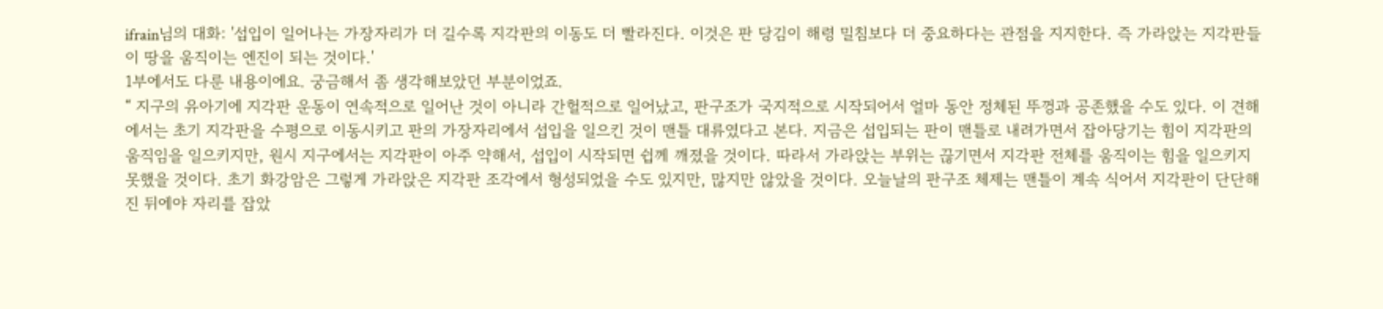ifrain님의 대화: '섭입이 일어나는 가장자리가 더 길수록 지각판의 이동도 더 빨라진다. 이것은 판 당김이 해령 밀침보다 더 중요하다는 관점을 지지한다. 즉 가라앉는 지각판들이 땅을 움직이는 엔진이 되는 것이다.'
1부에서도 다룬 내용이에요. 궁금해서 좀 생각해보았던 부분이었죠.
“ 지구의 유아기에 지각판 운동이 연속적으로 일어난 것이 아니라 간헐적으로 일어났고, 판구조가 국지적으로 시작되어서 얼마 동안 정체된 뚜껑과 공존했을 수도 있다. 이 견해에서는 초기 지각판을 수평으로 이동시키고 판의 가장자리에서 섭입을 일으킨 것이 맨틀 대류였다고 본다. 지금은 섭입되는 판이 맨틀로 내려가면서 잡아당기는 힘이 지각판의 움직임을 일으키지만, 원시 지구에서는 지각판이 아주 약해서, 섭입이 시작되면 쉽께 깨졌을 것이다. 따라서 가라앉는 부위는 끊기면서 지각판 전체를 움직이는 힘을 일으키지 못했을 것이다. 초기 화강암은 그렇게 가라앉은 지각판 조각에서 형성되었을 수도 있지만, 많지만 않았을 것이다. 오늘날의 판구조 체제는 맨틀이 계속 식어서 지각판이 단단해진 뒤에야 자리를 잡았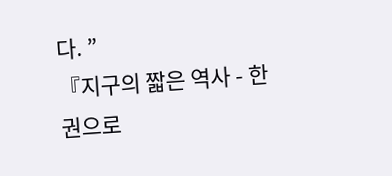다. ”
『지구의 짧은 역사 - 한 권으로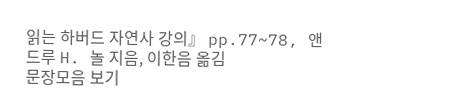읽는 하버드 자연사 강의』 pp.77~78, 앤드루 H. 놀 지음, 이한음 옮김
문장모음 보기